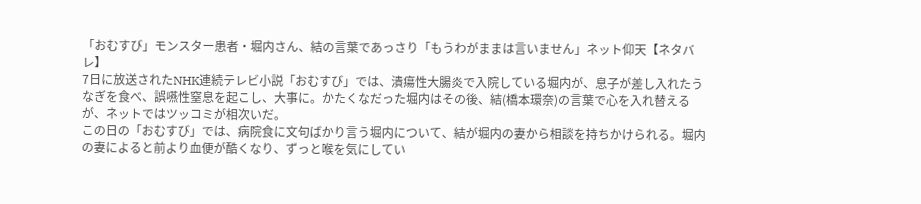「おむすび」モンスター患者・堀内さん、結の言葉であっさり「もうわがままは言いません」ネット仰天【ネタバレ】
7日に放送されたNHK連続テレビ小説「おむすび」では、潰瘍性大腸炎で入院している堀内が、息子が差し入れたうなぎを食べ、誤嚥性窒息を起こし、大事に。かたくなだった堀内はその後、結(橋本環奈)の言葉で心を入れ替えるが、ネットではツッコミが相次いだ。
この日の「おむすび」では、病院食に文句ばかり言う堀内について、結が堀内の妻から相談を持ちかけられる。堀内の妻によると前より血便が酷くなり、ずっと喉を気にしてい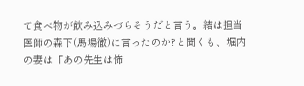て食べ物が飲み込みづらそうだと言う。結は担当医師の森下(馬場徹)に言ったのか?と聞くも、堀内の妻は「あの先生は怖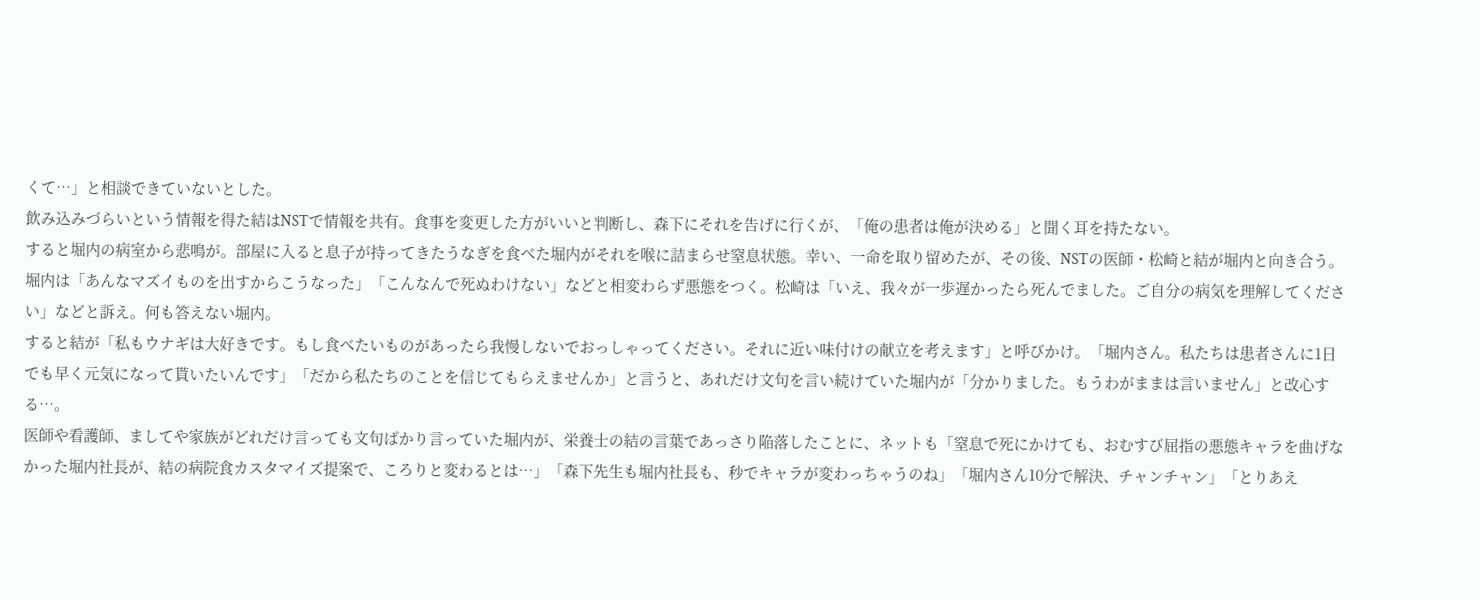くて…」と相談できていないとした。
飲み込みづらいという情報を得た結はNSTで情報を共有。食事を変更した方がいいと判断し、森下にそれを告げに行くが、「俺の患者は俺が決める」と聞く耳を持たない。
すると堀内の病室から悲鳴が。部屋に入ると息子が持ってきたうなぎを食べた堀内がそれを喉に詰まらせ窒息状態。幸い、一命を取り留めたが、その後、NSTの医師・松崎と結が堀内と向き合う。
堀内は「あんなマズイものを出すからこうなった」「こんなんで死ぬわけない」などと相変わらず悪態をつく。松崎は「いえ、我々が一歩遅かったら死んでました。ご自分の病気を理解してください」などと訴え。何も答えない堀内。
すると結が「私もウナギは大好きです。もし食べたいものがあったら我慢しないでおっしゃってください。それに近い味付けの献立を考えます」と呼びかけ。「堀内さん。私たちは患者さんに1日でも早く元気になって貰いたいんです」「だから私たちのことを信じてもらえませんか」と言うと、あれだけ文句を言い続けていた堀内が「分かりました。もうわがままは言いません」と改心する…。
医師や看護師、ましてや家族がどれだけ言っても文句ばかり言っていた堀内が、栄養士の結の言葉であっさり陥落したことに、ネットも「窒息で死にかけても、おむすび屈指の悪態キャラを曲げなかった堀内社長が、結の病院食カスタマイズ提案で、ころりと変わるとは…」「森下先生も堀内社長も、秒でキャラが変わっちゃうのね」「堀内さん10分で解決、チャンチャン」「とりあえ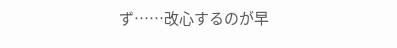ず……改心するのが早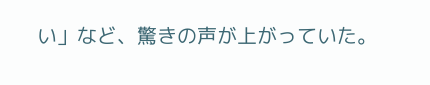い」など、驚きの声が上がっていた。